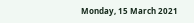Monday, 15 March 2021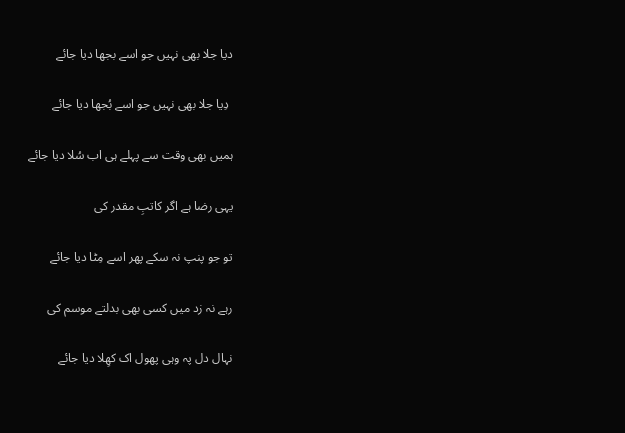دیا جلا بھی نہیں جو اسے بجھا دیا جائے

 دِیا جلا بھی نہیں جو اسے بُجھا دیا جائے

ہمیں بھی وقت سے پہلے ہی اب سُلا دیا جائے

یہی رضا ہے اگر کاتبِ مقدر کی

تو جو پنپ نہ سکے پھر اسے مِٹا دیا جائے

رہے نہ زد میں کسی بھی بدلتے موسم کی

نہال دل پہ وہی پھول اک کھِلا دیا جائے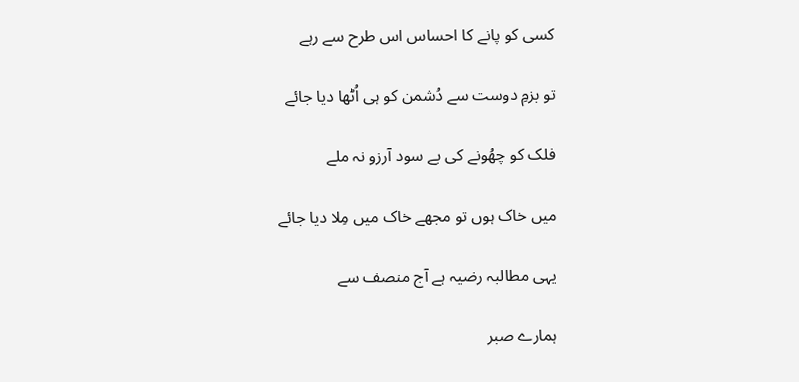کسی کو پانے کا احساس اس طرح سے رہے

تو بزمِ دوست سے دُشمن کو ہی اُٹھا دیا جائے

فلک کو چھُونے کی بے سود آرزو نہ ملے

میں خاک ہوں تو مجھے خاک میں مِلا دیا جائے

یہی مطالبہ رضیہ ہے آج منصف سے

ہمارے صبر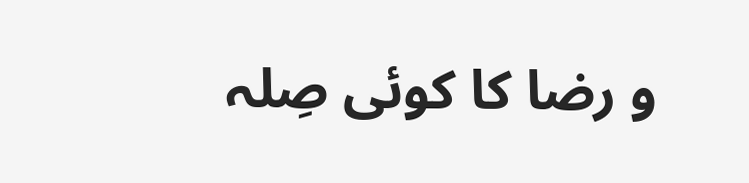و رضا کا کوئی صِلہ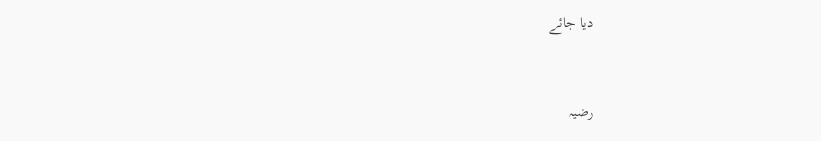دیا جائے


رضیہ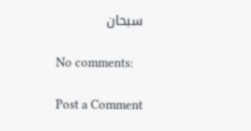سبحان

No comments:

Post a Comment